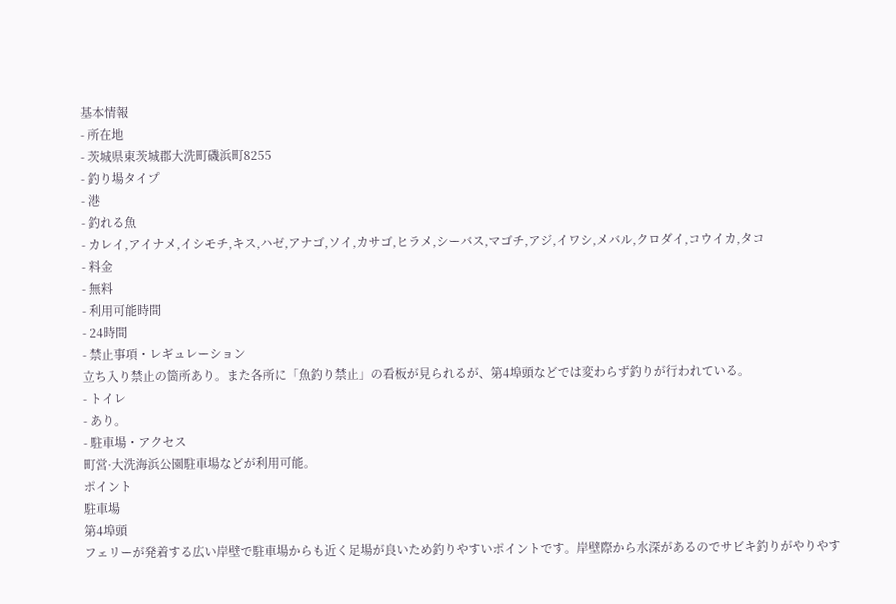基本情報
- 所在地
- 茨城県東茨城郡大洗町磯浜町8255
- 釣り場タイプ
- 港
- 釣れる魚
- カレイ,アイナメ,イシモチ,キス,ハゼ,アナゴ,ソイ,カサゴ,ヒラメ,シーバス,マゴチ,アジ,イワシ,メバル,クロダイ,コウイカ,タコ
- 料金
- 無料
- 利用可能時間
- 24時間
- 禁止事項・レギュレーション
立ち入り禁止の箇所あり。また各所に「魚釣り禁止」の看板が見られるが、第4埠頭などでは変わらず釣りが行われている。
- トイレ
- あり。
- 駐車場・アクセス
町営·大洗海浜公園駐車場などが利用可能。
ポイント
駐車場
第4埠頭
フェリーが発着する広い岸壁で駐車場からも近く足場が良いため釣りやすいポイントです。岸壁際から水深があるのでサビキ釣りがやりやす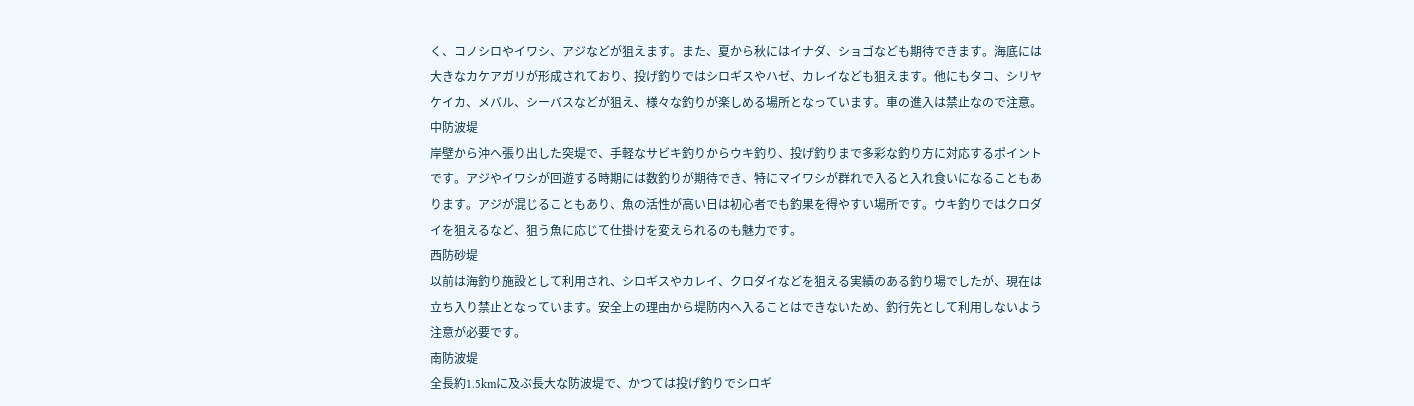く、コノシロやイワシ、アジなどが狙えます。また、夏から秋にはイナダ、ショゴなども期待できます。海底には大きなカケアガリが形成されており、投げ釣りではシロギスやハゼ、カレイなども狙えます。他にもタコ、シリヤケイカ、メバル、シーバスなどが狙え、様々な釣りが楽しめる場所となっています。車の進入は禁止なので注意。
中防波堤
岸壁から沖へ張り出した突堤で、手軽なサビキ釣りからウキ釣り、投げ釣りまで多彩な釣り方に対応するポイントです。アジやイワシが回遊する時期には数釣りが期待でき、特にマイワシが群れで入ると入れ食いになることもあります。アジが混じることもあり、魚の活性が高い日は初心者でも釣果を得やすい場所です。ウキ釣りではクロダイを狙えるなど、狙う魚に応じて仕掛けを変えられるのも魅力です。
西防砂堤
以前は海釣り施設として利用され、シロギスやカレイ、クロダイなどを狙える実績のある釣り場でしたが、現在は立ち入り禁止となっています。安全上の理由から堤防内へ入ることはできないため、釣行先として利用しないよう注意が必要です。
南防波堤
全長約1.5kmに及ぶ長大な防波堤で、かつては投げ釣りでシロギ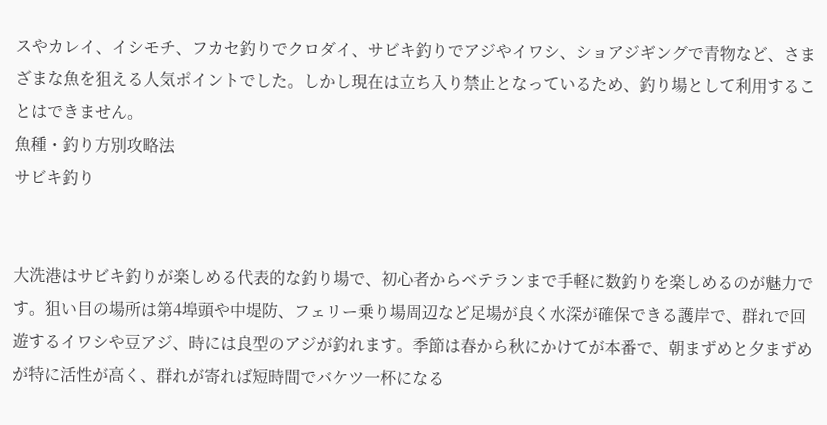スやカレイ、イシモチ、フカセ釣りでクロダイ、サビキ釣りでアジやイワシ、ショアジギングで青物など、さまざまな魚を狙える人気ポイントでした。しかし現在は立ち入り禁止となっているため、釣り場として利用することはできません。
魚種・釣り方別攻略法
サビキ釣り


大洗港はサビキ釣りが楽しめる代表的な釣り場で、初心者からベテランまで手軽に数釣りを楽しめるのが魅力です。狙い目の場所は第4埠頭や中堤防、フェリー乗り場周辺など足場が良く水深が確保できる護岸で、群れで回遊するイワシや豆アジ、時には良型のアジが釣れます。季節は春から秋にかけてが本番で、朝まずめと夕まずめが特に活性が高く、群れが寄れば短時間でバケツ一杯になる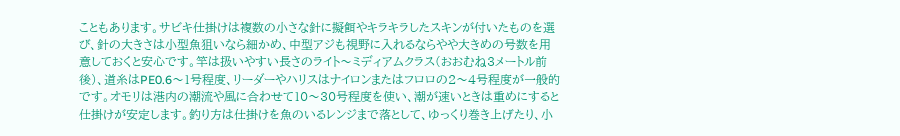こともあります。サビキ仕掛けは複数の小さな針に擬餌やキラキラしたスキンが付いたものを選び、針の大きさは小型魚狙いなら細かめ、中型アジも視野に入れるならやや大きめの号数を用意しておくと安心です。竿は扱いやすい長さのライト〜ミディアムクラス(おおむね3メートル前後)、道糸はPE0.6〜1号程度、リーダーやハリスはナイロンまたはフロロの2〜4号程度が一般的です。オモリは港内の潮流や風に合わせて10〜30号程度を使い、潮が速いときは重めにすると仕掛けが安定します。釣り方は仕掛けを魚のいるレンジまで落として、ゆっくり巻き上げたり、小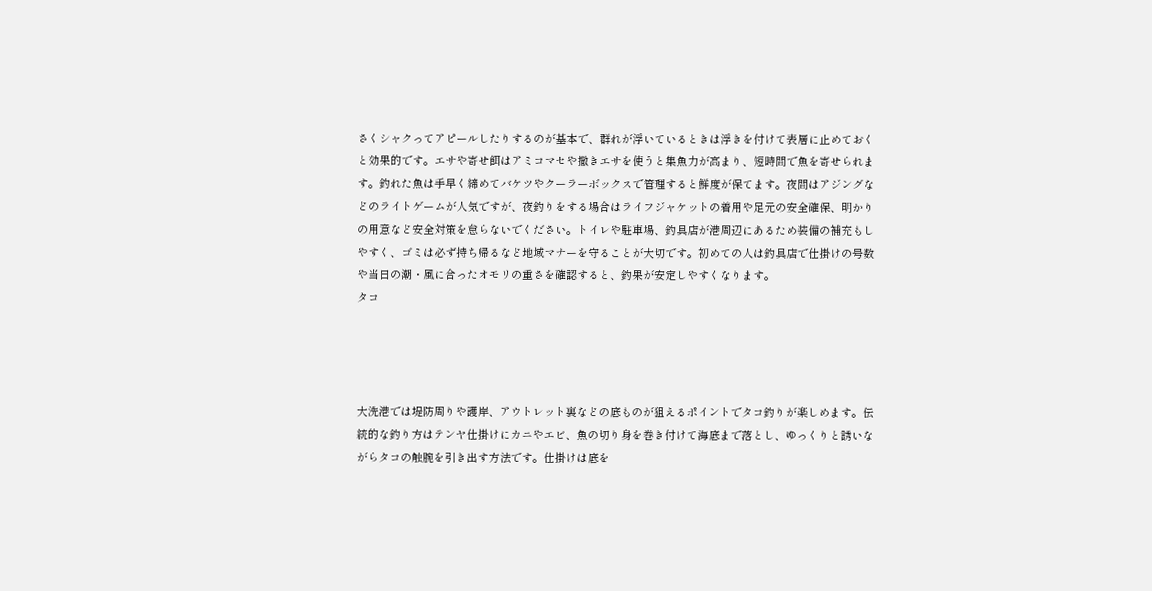さくシャクってアピールしたりするのが基本で、群れが浮いているときは浮きを付けて表層に止めておくと効果的です。エサや寄せ餌はアミコマセや撒きエサを使うと集魚力が高まり、短時間で魚を寄せられます。釣れた魚は手早く締めてバケツやクーラーボックスで管理すると鮮度が保てます。夜間はアジングなどのライトゲームが人気ですが、夜釣りをする場合はライフジャケットの着用や足元の安全確保、明かりの用意など安全対策を怠らないでください。トイレや駐車場、釣具店が港周辺にあるため装備の補充もしやすく、ゴミは必ず持ち帰るなど地域マナーを守ることが大切です。初めての人は釣具店で仕掛けの号数や当日の潮・風に合ったオモリの重さを確認すると、釣果が安定しやすくなります。
タコ




大洗港では堤防周りや護岸、アウトレット裏などの底ものが狙えるポイントでタコ釣りが楽しめます。伝統的な釣り方はテンヤ仕掛けにカニやエビ、魚の切り身を巻き付けて海底まで落とし、ゆっくりと誘いながらタコの触腕を引き出す方法です。仕掛けは底を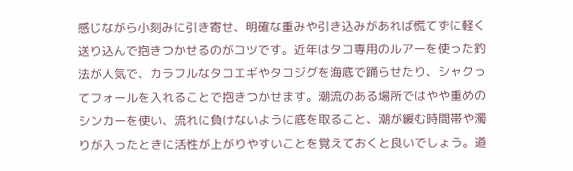感じながら小刻みに引き寄せ、明確な重みや引き込みがあれば慌てずに軽く送り込んで抱きつかせるのがコツです。近年はタコ専用のルアーを使った釣法が人気で、カラフルなタコエギやタコジグを海底で踊らせたり、シャクってフォールを入れることで抱きつかせます。潮流のある場所ではやや重めのシンカーを使い、流れに負けないように底を取ること、潮が緩む時間帯や濁りが入ったときに活性が上がりやすいことを覚えておくと良いでしょう。道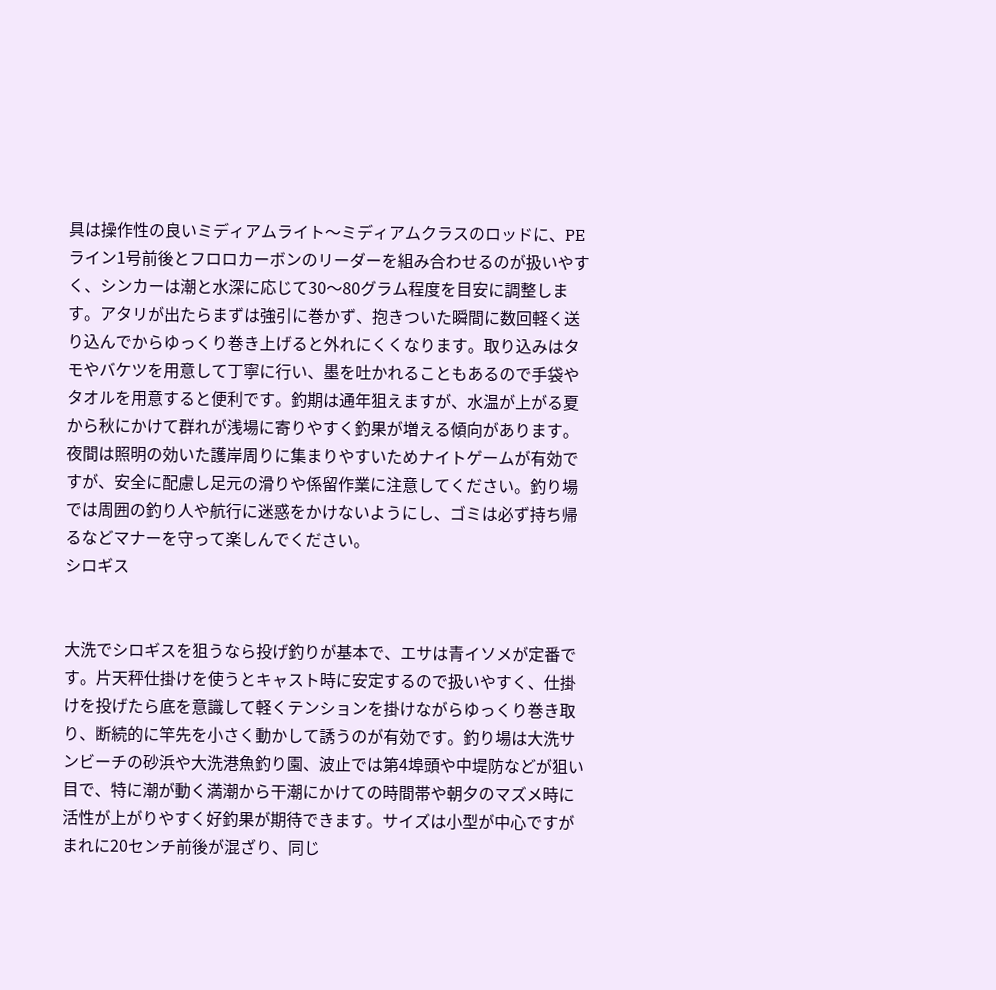具は操作性の良いミディアムライト〜ミディアムクラスのロッドに、PEライン1号前後とフロロカーボンのリーダーを組み合わせるのが扱いやすく、シンカーは潮と水深に応じて30〜80グラム程度を目安に調整します。アタリが出たらまずは強引に巻かず、抱きついた瞬間に数回軽く送り込んでからゆっくり巻き上げると外れにくくなります。取り込みはタモやバケツを用意して丁寧に行い、墨を吐かれることもあるので手袋やタオルを用意すると便利です。釣期は通年狙えますが、水温が上がる夏から秋にかけて群れが浅場に寄りやすく釣果が増える傾向があります。夜間は照明の効いた護岸周りに集まりやすいためナイトゲームが有効ですが、安全に配慮し足元の滑りや係留作業に注意してください。釣り場では周囲の釣り人や航行に迷惑をかけないようにし、ゴミは必ず持ち帰るなどマナーを守って楽しんでください。
シロギス


大洗でシロギスを狙うなら投げ釣りが基本で、エサは青イソメが定番です。片天秤仕掛けを使うとキャスト時に安定するので扱いやすく、仕掛けを投げたら底を意識して軽くテンションを掛けながらゆっくり巻き取り、断続的に竿先を小さく動かして誘うのが有効です。釣り場は大洗サンビーチの砂浜や大洗港魚釣り園、波止では第4埠頭や中堤防などが狙い目で、特に潮が動く満潮から干潮にかけての時間帯や朝夕のマズメ時に活性が上がりやすく好釣果が期待できます。サイズは小型が中心ですがまれに20センチ前後が混ざり、同じ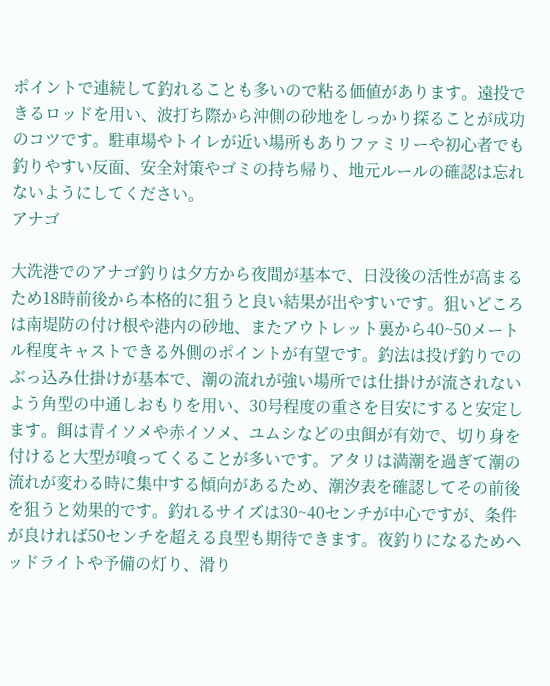ポイントで連続して釣れることも多いので粘る価値があります。遠投できるロッドを用い、波打ち際から沖側の砂地をしっかり探ることが成功のコツです。駐車場やトイレが近い場所もありファミリーや初心者でも釣りやすい反面、安全対策やゴミの持ち帰り、地元ルールの確認は忘れないようにしてください。
アナゴ

大洗港でのアナゴ釣りは夕方から夜間が基本で、日没後の活性が高まるため18時前後から本格的に狙うと良い結果が出やすいです。狙いどころは南堤防の付け根や港内の砂地、またアウトレット裏から40~50メートル程度キャストできる外側のポイントが有望です。釣法は投げ釣りでのぶっ込み仕掛けが基本で、潮の流れが強い場所では仕掛けが流されないよう角型の中通しおもりを用い、30号程度の重さを目安にすると安定します。餌は青イソメや赤イソメ、ユムシなどの虫餌が有効で、切り身を付けると大型が喰ってくることが多いです。アタリは満潮を過ぎて潮の流れが変わる時に集中する傾向があるため、潮汐表を確認してその前後を狙うと効果的です。釣れるサイズは30~40センチが中心ですが、条件が良ければ50センチを超える良型も期待できます。夜釣りになるためヘッドライトや予備の灯り、滑り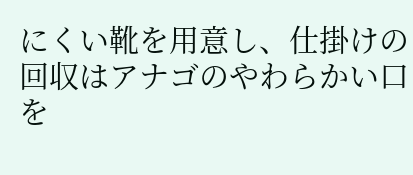にくい靴を用意し、仕掛けの回収はアナゴのやわらかい口を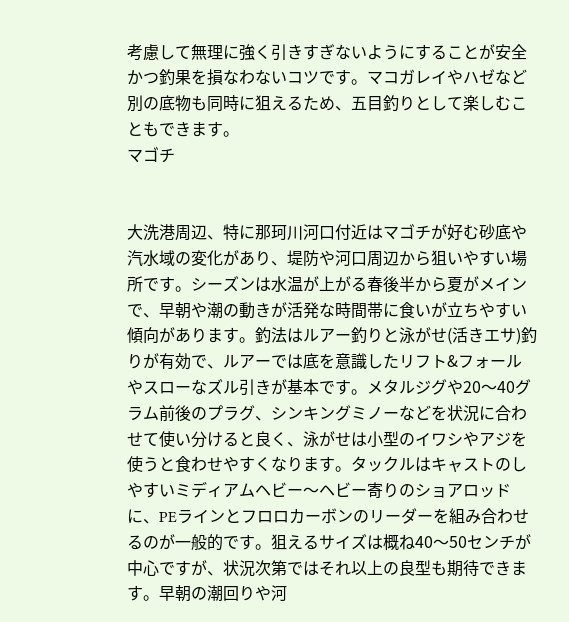考慮して無理に強く引きすぎないようにすることが安全かつ釣果を損なわないコツです。マコガレイやハゼなど別の底物も同時に狙えるため、五目釣りとして楽しむこともできます。
マゴチ


大洗港周辺、特に那珂川河口付近はマゴチが好む砂底や汽水域の変化があり、堤防や河口周辺から狙いやすい場所です。シーズンは水温が上がる春後半から夏がメインで、早朝や潮の動きが活発な時間帯に食いが立ちやすい傾向があります。釣法はルアー釣りと泳がせ(活きエサ)釣りが有効で、ルアーでは底を意識したリフト&フォールやスローなズル引きが基本です。メタルジグや20〜40グラム前後のプラグ、シンキングミノーなどを状況に合わせて使い分けると良く、泳がせは小型のイワシやアジを使うと食わせやすくなります。タックルはキャストのしやすいミディアムヘビー〜ヘビー寄りのショアロッドに、PEラインとフロロカーボンのリーダーを組み合わせるのが一般的です。狙えるサイズは概ね40〜50センチが中心ですが、状況次第ではそれ以上の良型も期待できます。早朝の潮回りや河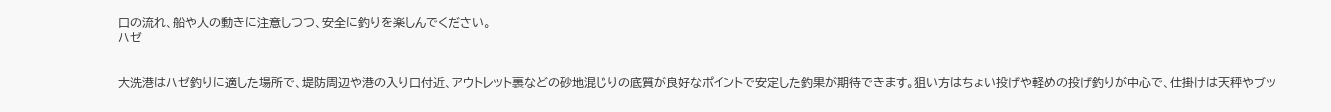口の流れ、船や人の動きに注意しつつ、安全に釣りを楽しんでください。
ハゼ


大洗港はハゼ釣りに適した場所で、堤防周辺や港の入り口付近、アウトレット裏などの砂地混じりの底質が良好なポイントで安定した釣果が期待できます。狙い方はちょい投げや軽めの投げ釣りが中心で、仕掛けは天秤やブッ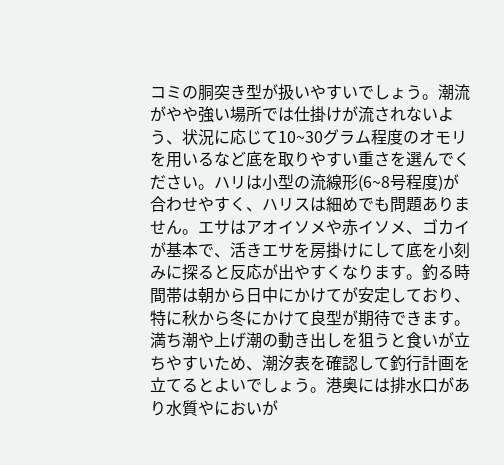コミの胴突き型が扱いやすいでしょう。潮流がやや強い場所では仕掛けが流されないよう、状況に応じて10~30グラム程度のオモリを用いるなど底を取りやすい重さを選んでください。ハリは小型の流線形(6~8号程度)が合わせやすく、ハリスは細めでも問題ありません。エサはアオイソメや赤イソメ、ゴカイが基本で、活きエサを房掛けにして底を小刻みに探ると反応が出やすくなります。釣る時間帯は朝から日中にかけてが安定しており、特に秋から冬にかけて良型が期待できます。満ち潮や上げ潮の動き出しを狙うと食いが立ちやすいため、潮汐表を確認して釣行計画を立てるとよいでしょう。港奥には排水口があり水質やにおいが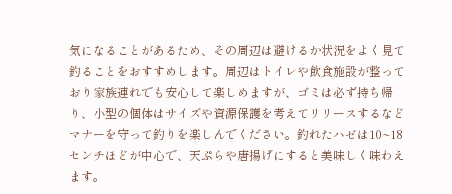気になることがあるため、その周辺は避けるか状況をよく見て釣ることをおすすめします。周辺はトイレや飲食施設が整っており家族連れでも安心して楽しめますが、ゴミは必ず持ち帰り、小型の個体はサイズや資源保護を考えてリリースするなどマナーを守って釣りを楽しんでください。釣れたハゼは10~18センチほどが中心で、天ぷらや唐揚げにすると美味しく味わえます。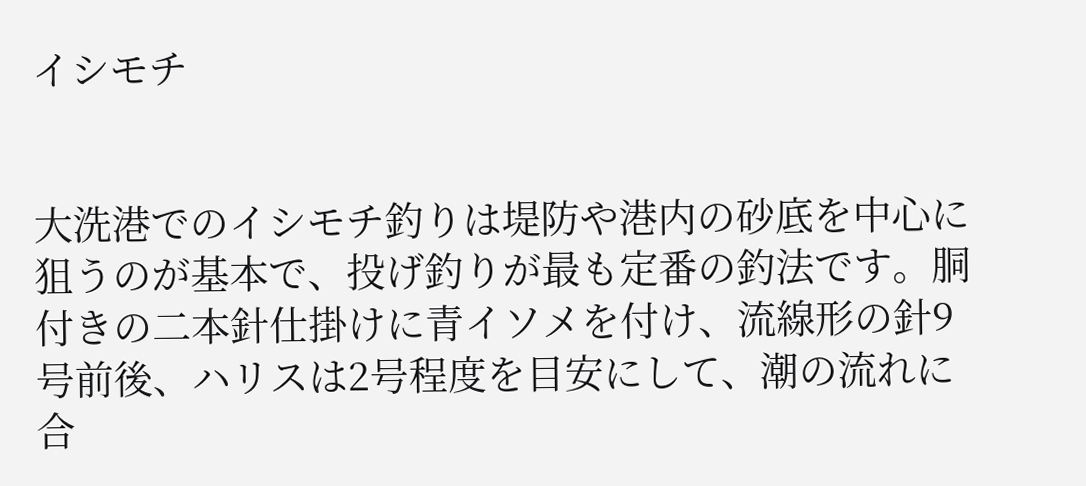イシモチ


大洗港でのイシモチ釣りは堤防や港内の砂底を中心に狙うのが基本で、投げ釣りが最も定番の釣法です。胴付きの二本針仕掛けに青イソメを付け、流線形の針9号前後、ハリスは2号程度を目安にして、潮の流れに合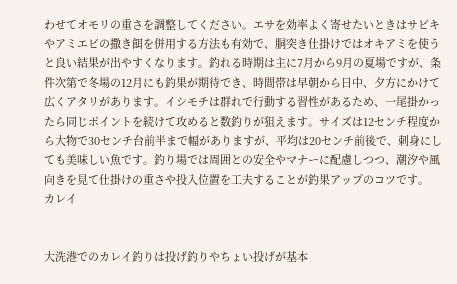わせてオモリの重さを調整してください。エサを効率よく寄せたいときはサビキやアミエビの撒き餌を併用する方法も有効で、胴突き仕掛けではオキアミを使うと良い結果が出やすくなります。釣れる時期は主に7月から9月の夏場ですが、条件次第で冬場の12月にも釣果が期待でき、時間帯は早朝から日中、夕方にかけて広くアタリがあります。イシモチは群れで行動する習性があるため、一尾掛かったら同じポイントを続けて攻めると数釣りが狙えます。サイズは12センチ程度から大物で30センチ台前半まで幅がありますが、平均は20センチ前後で、刺身にしても美味しい魚です。釣り場では周囲との安全やマナーに配慮しつつ、潮汐や風向きを見て仕掛けの重さや投入位置を工夫することが釣果アップのコツです。
カレイ


大洗港でのカレイ釣りは投げ釣りやちょい投げが基本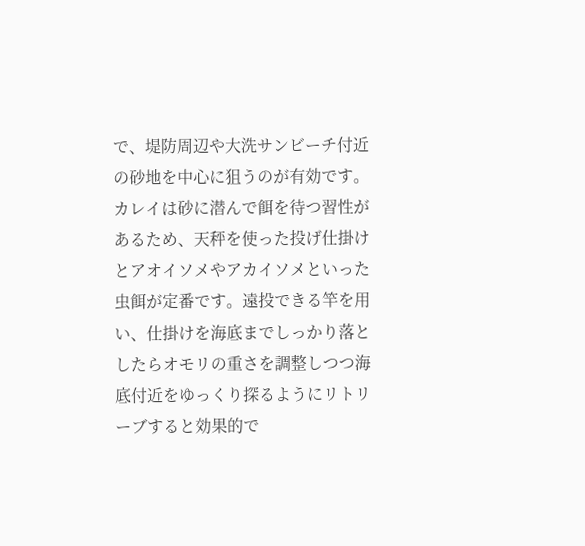で、堤防周辺や大洗サンビーチ付近の砂地を中心に狙うのが有効です。カレイは砂に潜んで餌を待つ習性があるため、天秤を使った投げ仕掛けとアオイソメやアカイソメといった虫餌が定番です。遠投できる竿を用い、仕掛けを海底までしっかり落としたらオモリの重さを調整しつつ海底付近をゆっくり探るようにリトリーブすると効果的で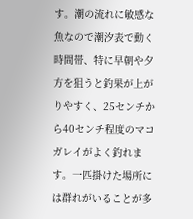す。潮の流れに敏感な魚なので潮汐表で動く時間帯、特に早朝や夕方を狙うと釣果が上がりやすく、25センチから40センチ程度のマコガレイがよく釣れます。一匹掛けた場所には群れがいることが多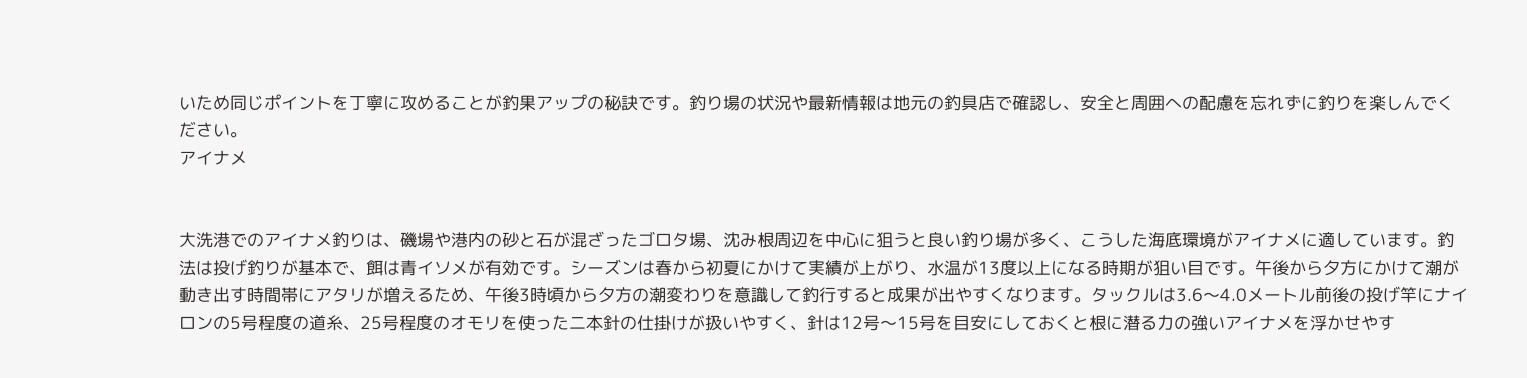いため同じポイントを丁寧に攻めることが釣果アップの秘訣です。釣り場の状況や最新情報は地元の釣具店で確認し、安全と周囲への配慮を忘れずに釣りを楽しんでください。
アイナメ


大洗港でのアイナメ釣りは、磯場や港内の砂と石が混ざったゴロタ場、沈み根周辺を中心に狙うと良い釣り場が多く、こうした海底環境がアイナメに適しています。釣法は投げ釣りが基本で、餌は青イソメが有効です。シーズンは春から初夏にかけて実績が上がり、水温が13度以上になる時期が狙い目です。午後から夕方にかけて潮が動き出す時間帯にアタリが増えるため、午後3時頃から夕方の潮変わりを意識して釣行すると成果が出やすくなります。タックルは3.6〜4.0メートル前後の投げ竿にナイロンの5号程度の道糸、25号程度のオモリを使った二本針の仕掛けが扱いやすく、針は12号〜15号を目安にしておくと根に潜る力の強いアイナメを浮かせやす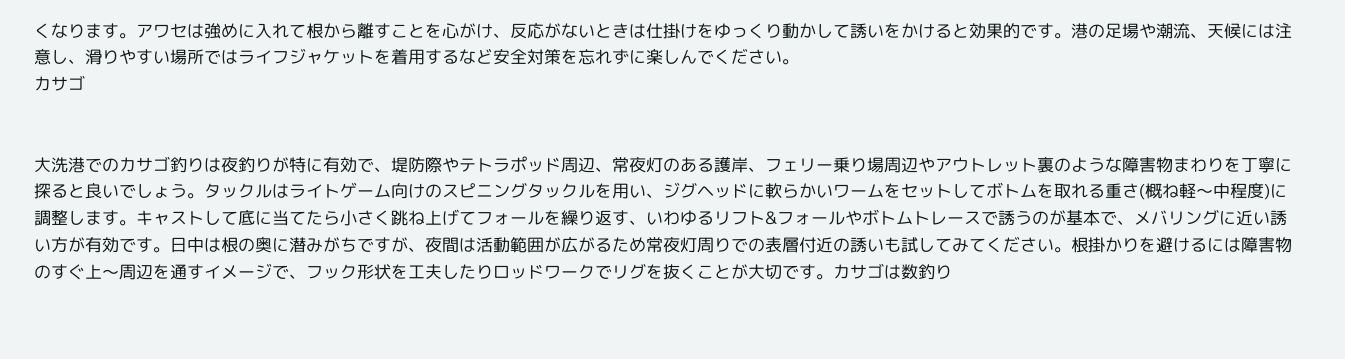くなります。アワセは強めに入れて根から離すことを心がけ、反応がないときは仕掛けをゆっくり動かして誘いをかけると効果的です。港の足場や潮流、天候には注意し、滑りやすい場所ではライフジャケットを着用するなど安全対策を忘れずに楽しんでください。
カサゴ


大洗港でのカサゴ釣りは夜釣りが特に有効で、堤防際やテトラポッド周辺、常夜灯のある護岸、フェリー乗り場周辺やアウトレット裏のような障害物まわりを丁寧に探ると良いでしょう。タックルはライトゲーム向けのスピニングタックルを用い、ジグヘッドに軟らかいワームをセットしてボトムを取れる重さ(概ね軽〜中程度)に調整します。キャストして底に当てたら小さく跳ね上げてフォールを繰り返す、いわゆるリフト&フォールやボトムトレースで誘うのが基本で、メバリングに近い誘い方が有効です。日中は根の奥に潜みがちですが、夜間は活動範囲が広がるため常夜灯周りでの表層付近の誘いも試してみてください。根掛かりを避けるには障害物のすぐ上〜周辺を通すイメージで、フック形状を工夫したりロッドワークでリグを抜くことが大切です。カサゴは数釣り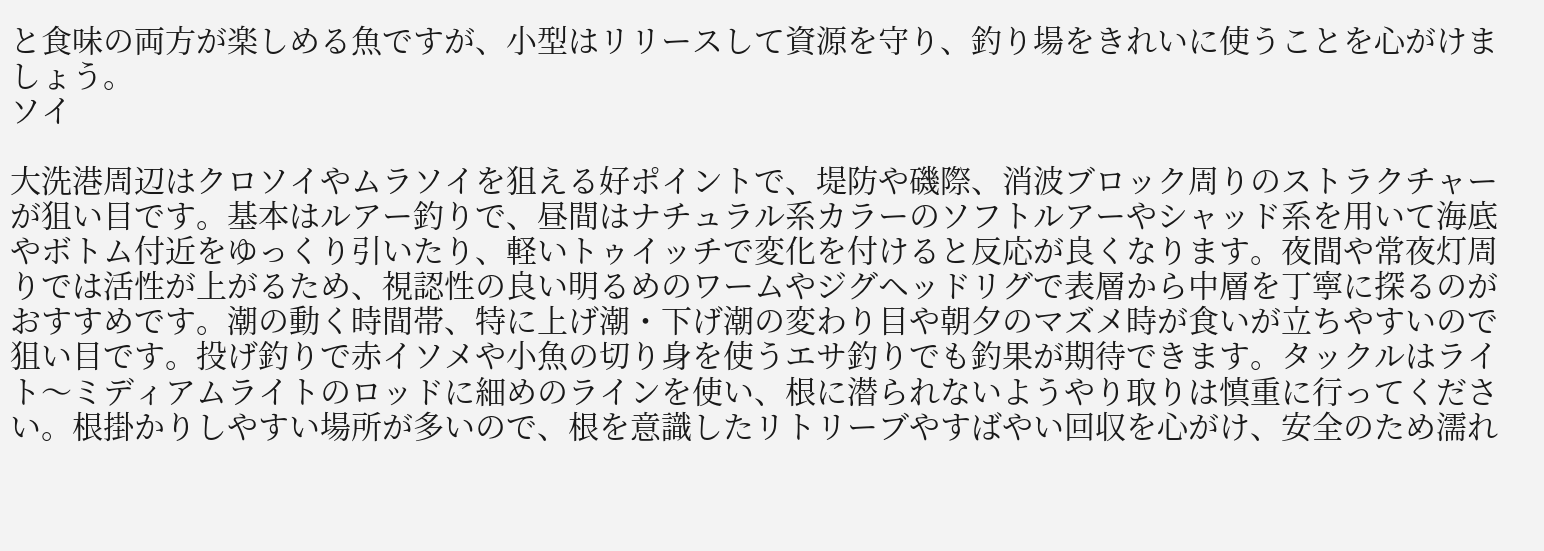と食味の両方が楽しめる魚ですが、小型はリリースして資源を守り、釣り場をきれいに使うことを心がけましょう。
ソイ

大洗港周辺はクロソイやムラソイを狙える好ポイントで、堤防や磯際、消波ブロック周りのストラクチャーが狙い目です。基本はルアー釣りで、昼間はナチュラル系カラーのソフトルアーやシャッド系を用いて海底やボトム付近をゆっくり引いたり、軽いトゥイッチで変化を付けると反応が良くなります。夜間や常夜灯周りでは活性が上がるため、視認性の良い明るめのワームやジグヘッドリグで表層から中層を丁寧に探るのがおすすめです。潮の動く時間帯、特に上げ潮・下げ潮の変わり目や朝夕のマズメ時が食いが立ちやすいので狙い目です。投げ釣りで赤イソメや小魚の切り身を使うエサ釣りでも釣果が期待できます。タックルはライト〜ミディアムライトのロッドに細めのラインを使い、根に潜られないようやり取りは慎重に行ってください。根掛かりしやすい場所が多いので、根を意識したリトリーブやすばやい回収を心がけ、安全のため濡れ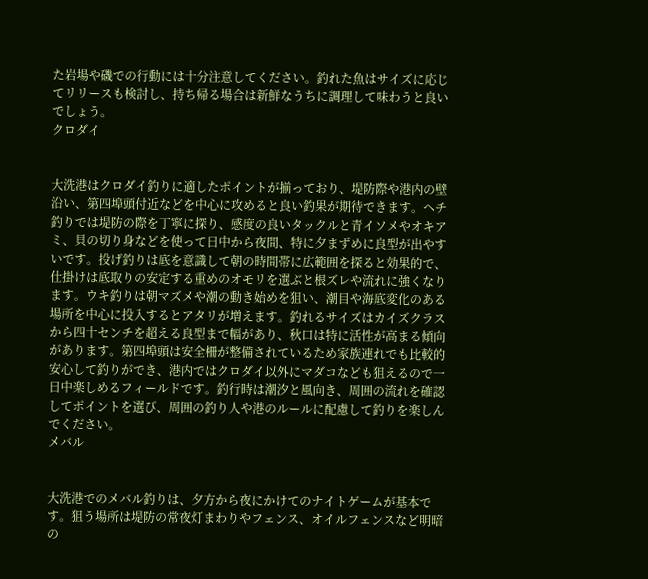た岩場や磯での行動には十分注意してください。釣れた魚はサイズに応じてリリースも検討し、持ち帰る場合は新鮮なうちに調理して味わうと良いでしょう。
クロダイ


大洗港はクロダイ釣りに適したポイントが揃っており、堤防際や港内の壁沿い、第四埠頭付近などを中心に攻めると良い釣果が期待できます。ヘチ釣りでは堤防の際を丁寧に探り、感度の良いタックルと青イソメやオキアミ、貝の切り身などを使って日中から夜間、特に夕まずめに良型が出やすいです。投げ釣りは底を意識して朝の時間帯に広範囲を探ると効果的で、仕掛けは底取りの安定する重めのオモリを選ぶと根ズレや流れに強くなります。ウキ釣りは朝マズメや潮の動き始めを狙い、潮目や海底変化のある場所を中心に投入するとアタリが増えます。釣れるサイズはカイズクラスから四十センチを超える良型まで幅があり、秋口は特に活性が高まる傾向があります。第四埠頭は安全柵が整備されているため家族連れでも比較的安心して釣りができ、港内ではクロダイ以外にマダコなども狙えるので一日中楽しめるフィールドです。釣行時は潮汐と風向き、周囲の流れを確認してポイントを選び、周囲の釣り人や港のルールに配慮して釣りを楽しんでください。
メバル


大洗港でのメバル釣りは、夕方から夜にかけてのナイトゲームが基本です。狙う場所は堤防の常夜灯まわりやフェンス、オイルフェンスなど明暗の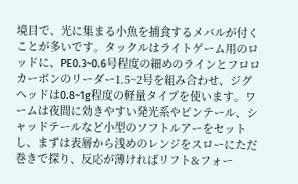境目で、光に集まる小魚を捕食するメバルが付くことが多いです。タックルはライトゲーム用のロッドに、PE0.3~0.6号程度の細めのラインとフロロカーボンのリーダー1.5~2号を組み合わせ、ジグヘッドは0.8~1g程度の軽量タイプを使います。ワームは夜間に効きやすい発光系やピンテール、シャッドテールなど小型のソフトルアーをセットし、まずは表層から浅めのレンジをスローにただ巻きで探り、反応が薄ければリフト&フォー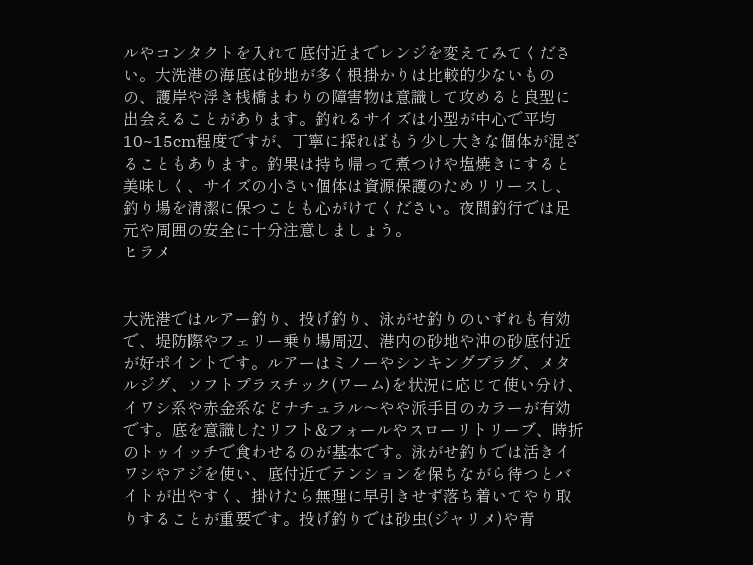ルやコンタクトを入れて底付近までレンジを変えてみてください。大洗港の海底は砂地が多く根掛かりは比較的少ないものの、護岸や浮き桟橋まわりの障害物は意識して攻めると良型に出会えることがあります。釣れるサイズは小型が中心で平均10~15cm程度ですが、丁寧に探ればもう少し大きな個体が混ざることもあります。釣果は持ち帰って煮つけや塩焼きにすると美味しく、サイズの小さい個体は資源保護のためリリースし、釣り場を清潔に保つことも心がけてください。夜間釣行では足元や周囲の安全に十分注意しましょう。
ヒラメ


大洗港ではルアー釣り、投げ釣り、泳がせ釣りのいずれも有効で、堤防際やフェリー乗り場周辺、港内の砂地や沖の砂底付近が好ポイントです。ルアーはミノーやシンキングプラグ、メタルジグ、ソフトプラスチック(ワーム)を状況に応じて使い分け、イワシ系や赤金系などナチュラル〜やや派手目のカラーが有効です。底を意識したリフト&フォールやスローリトリーブ、時折のトゥイッチで食わせるのが基本です。泳がせ釣りでは活きイワシやアジを使い、底付近でテンションを保ちながら待つとバイトが出やすく、掛けたら無理に早引きせず落ち着いてやり取りすることが重要です。投げ釣りでは砂虫(ジャリメ)や青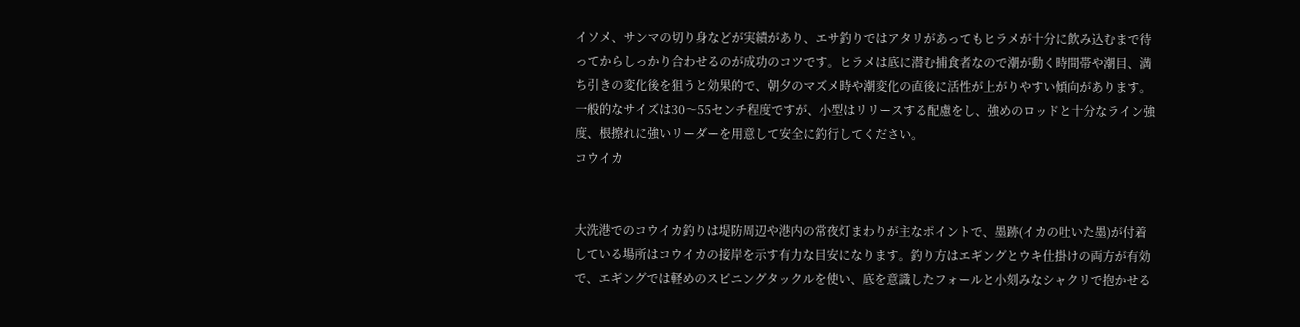イソメ、サンマの切り身などが実績があり、エサ釣りではアタリがあってもヒラメが十分に飲み込むまで待ってからしっかり合わせるのが成功のコツです。ヒラメは底に潜む捕食者なので潮が動く時間帯や潮目、満ち引きの変化後を狙うと効果的で、朝夕のマズメ時や潮変化の直後に活性が上がりやすい傾向があります。一般的なサイズは30〜55センチ程度ですが、小型はリリースする配慮をし、強めのロッドと十分なライン強度、根擦れに強いリーダーを用意して安全に釣行してください。
コウイカ


大洗港でのコウイカ釣りは堤防周辺や港内の常夜灯まわりが主なポイントで、墨跡(イカの吐いた墨)が付着している場所はコウイカの接岸を示す有力な目安になります。釣り方はエギングとウキ仕掛けの両方が有効で、エギングでは軽めのスピニングタックルを使い、底を意識したフォールと小刻みなシャクリで抱かせる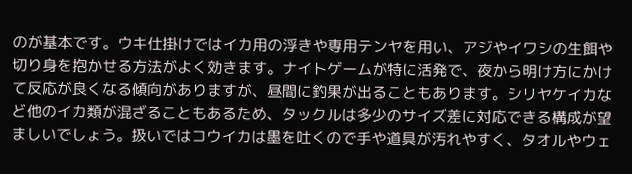のが基本です。ウキ仕掛けではイカ用の浮きや専用テンヤを用い、アジやイワシの生餌や切り身を抱かせる方法がよく効きます。ナイトゲームが特に活発で、夜から明け方にかけて反応が良くなる傾向がありますが、昼間に釣果が出ることもあります。シリヤケイカなど他のイカ類が混ざることもあるため、タックルは多少のサイズ差に対応できる構成が望ましいでしょう。扱いではコウイカは墨を吐くので手や道具が汚れやすく、タオルやウェ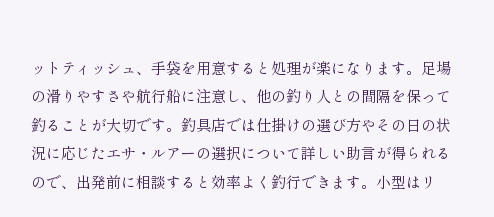ットティッシュ、手袋を用意すると処理が楽になります。足場の滑りやすさや航行船に注意し、他の釣り人との間隔を保って釣ることが大切です。釣具店では仕掛けの選び方やその日の状況に応じたエサ・ルアーの選択について詳しい助言が得られるので、出発前に相談すると効率よく釣行できます。小型はリ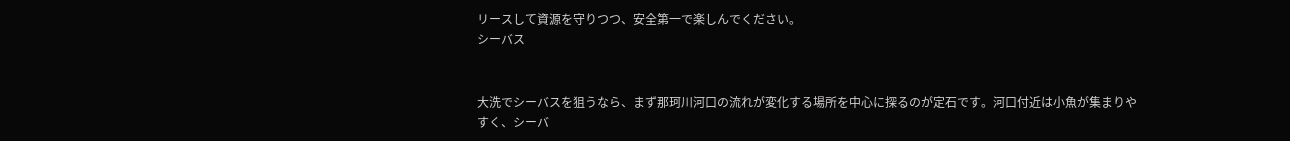リースして資源を守りつつ、安全第一で楽しんでください。
シーバス


大洗でシーバスを狙うなら、まず那珂川河口の流れが変化する場所を中心に探るのが定石です。河口付近は小魚が集まりやすく、シーバ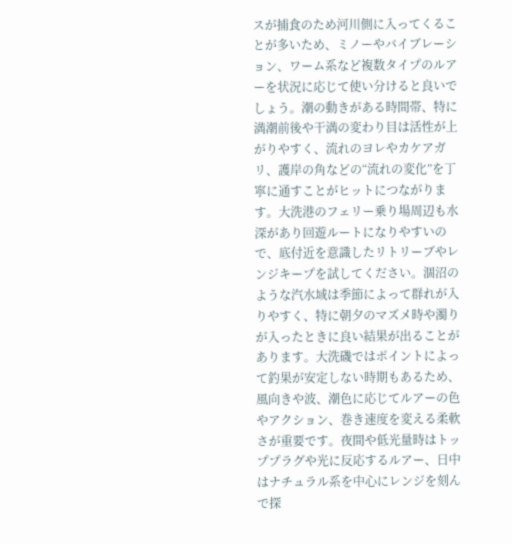スが捕食のため河川側に入ってくることが多いため、ミノーやバイブレーション、ワーム系など複数タイプのルアーを状況に応じて使い分けると良いでしょう。潮の動きがある時間帯、特に満潮前後や干満の変わり目は活性が上がりやすく、流れのヨレやカケアガリ、護岸の角などの“流れの変化”を丁寧に通すことがヒットにつながります。大洗港のフェリー乗り場周辺も水深があり回遊ルートになりやすいので、底付近を意識したリトリーブやレンジキープを試してください。涸沼のような汽水域は季節によって群れが入りやすく、特に朝夕のマズメ時や濁りが入ったときに良い結果が出ることがあります。大洗磯ではポイントによって釣果が安定しない時期もあるため、風向きや波、潮色に応じてルアーの色やアクション、巻き速度を変える柔軟さが重要です。夜間や低光量時はトッププラグや光に反応するルアー、日中はナチュラル系を中心にレンジを刻んで探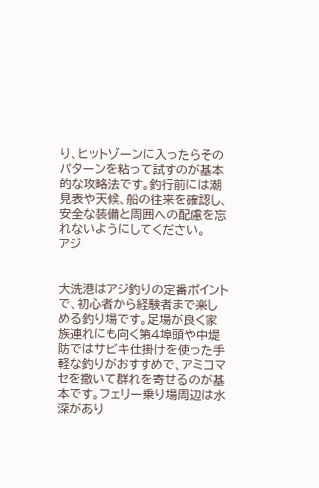り、ヒットゾーンに入ったらそのパターンを粘って試すのが基本的な攻略法です。釣行前には潮見表や天候、船の往来を確認し、安全な装備と周囲への配慮を忘れないようにしてください。
アジ


大洗港はアジ釣りの定番ポイントで、初心者から経験者まで楽しめる釣り場です。足場が良く家族連れにも向く第4埠頭や中堤防ではサビキ仕掛けを使った手軽な釣りがおすすめで、アミコマセを撒いて群れを寄せるのが基本です。フェリー乗り場周辺は水深があり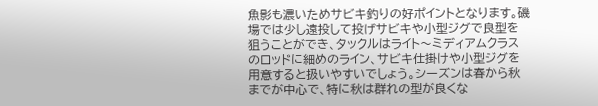魚影も濃いためサビキ釣りの好ポイントとなります。磯場では少し遠投して投げサビキや小型ジグで良型を狙うことができ、タックルはライト〜ミディアムクラスのロッドに細めのライン、サビキ仕掛けや小型ジグを用意すると扱いやすいでしょう。シーズンは春から秋までが中心で、特に秋は群れの型が良くな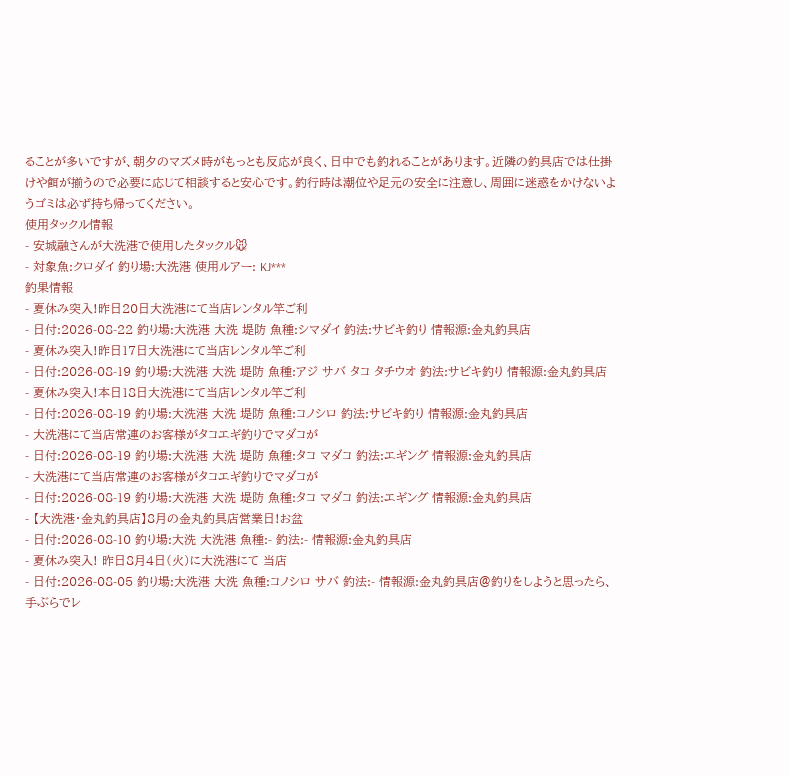ることが多いですが、朝夕のマズメ時がもっとも反応が良く、日中でも釣れることがあります。近隣の釣具店では仕掛けや餌が揃うので必要に応じて相談すると安心です。釣行時は潮位や足元の安全に注意し、周囲に迷惑をかけないようゴミは必ず持ち帰ってください。
使用タックル情報
- 安城融さんが大洗港で使用したタックル🐭
- 対象魚:クロダイ 釣り場:大洗港 使用ルアー: KJ***
釣果情報
- 夏休み突入!昨日20日大洗港にて当店レンタル竿ご利
- 日付:2026-08-22 釣り場:大洗港 大洗 堤防 魚種:シマダイ 釣法:サビキ釣り 情報源:金丸釣具店
- 夏休み突入!昨日17日大洗港にて当店レンタル竿ご利
- 日付:2026-08-19 釣り場:大洗港 大洗 堤防 魚種:アジ サバ タコ タチウオ 釣法:サビキ釣り 情報源:金丸釣具店
- 夏休み突入!本日18日大洗港にて当店レンタル竿ご利
- 日付:2026-08-19 釣り場:大洗港 大洗 堤防 魚種:コノシロ 釣法:サビキ釣り 情報源:金丸釣具店
- 大洗港にて当店常連のお客様がタコエギ釣りでマダコが
- 日付:2026-08-19 釣り場:大洗港 大洗 堤防 魚種:タコ マダコ 釣法:エギング 情報源:金丸釣具店
- 大洗港にて当店常連のお客様がタコエギ釣りでマダコが
- 日付:2026-08-19 釣り場:大洗港 大洗 堤防 魚種:タコ マダコ 釣法:エギング 情報源:金丸釣具店
- 【大洗港・金丸釣具店】8月の金丸釣具店営業日!お盆
- 日付:2026-08-10 釣り場:大洗 大洗港 魚種:- 釣法:- 情報源:金丸釣具店
- 夏休み突入! 昨日8月4日(火)に大洗港にて 当店
- 日付:2026-08-05 釣り場:大洗港 大洗 魚種:コノシロ サバ 釣法:- 情報源:金丸釣具店@釣りをしようと思ったら、手ぶらでレ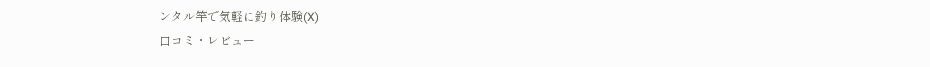ンタル竿で気軽に釣り体験(X)
口コミ・レビュー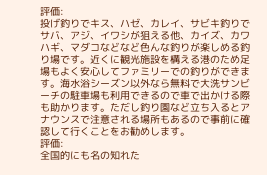評価:
投げ釣りでキス、ハゼ、カレイ、サビキ釣りでサバ、アジ、イワシが狙える他、カイズ、カワハギ、マダコなどなど色んな釣りが楽しめる釣り場です。近くに観光施設を構える港のため足場もよく安心してファミリーでの釣りができます。海水浴シーズン以外なら無料で大洗サンビーチの駐車場も利用できるので車で出かける際も助かります。ただし釣り園など立ち入るとアナウンスで注意される場所もあるので事前に確認して行くことをお勧めします。
評価:
全国的にも名の知れた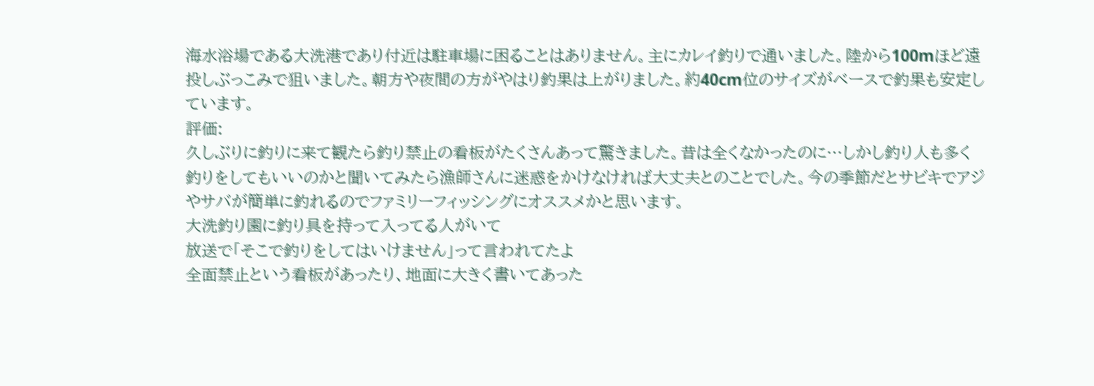海水浴場である大洗港であり付近は駐車場に困ることはありません。主にカレイ釣りで通いました。陸から100mほど遠投しぶっこみで狙いました。朝方や夜間の方がやはり釣果は上がりました。約40cm位のサイズがベースで釣果も安定しています。
評価:
久しぶりに釣りに来て観たら釣り禁止の看板がたくさんあって驚きました。昔は全くなかったのに…しかし釣り人も多く釣りをしてもいいのかと聞いてみたら漁師さんに迷惑をかけなければ大丈夫とのことでした。今の季節だとサビキでアジやサバが簡単に釣れるのでファミリーフィッシングにオススメかと思います。
大洗釣り園に釣り具を持って入ってる人がいて
放送で「そこで釣りをしてはいけません」って言われてたよ
全面禁止という看板があったり、地面に大きく書いてあった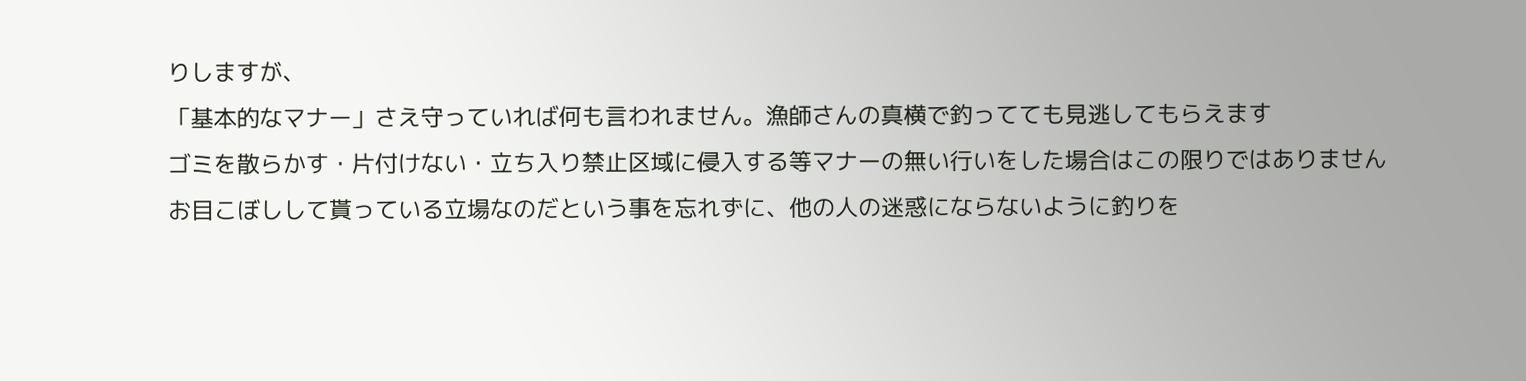りしますが、
「基本的なマナー」さえ守っていれば何も言われません。漁師さんの真横で釣ってても見逃してもらえます
ゴミを散らかす・片付けない・立ち入り禁止区域に侵入する等マナーの無い行いをした場合はこの限りではありません
お目こぼしして貰っている立場なのだという事を忘れずに、他の人の迷惑にならないように釣りを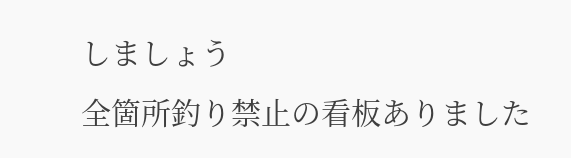しましょう
全箇所釣り禁止の看板ありました